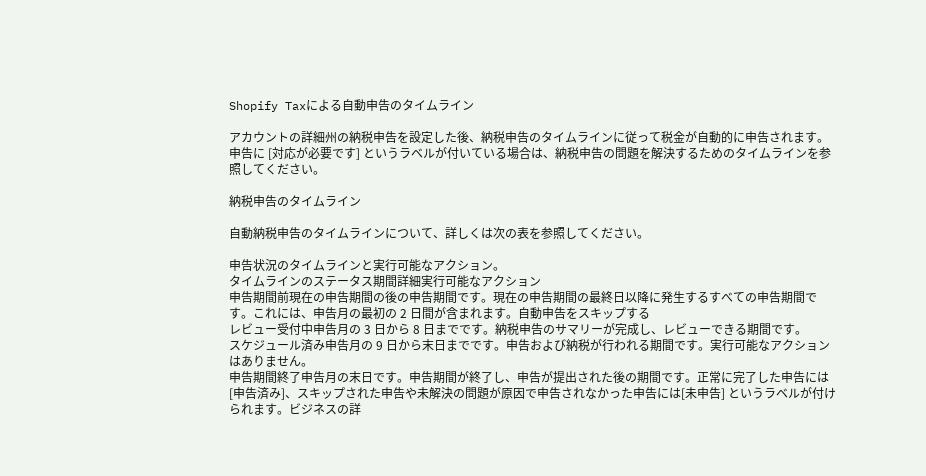Shopify Taxによる自動申告のタイムライン

アカウントの詳細州の納税申告を設定した後、納税申告のタイムラインに従って税金が自動的に申告されます。申告に [対応が必要です] というラベルが付いている場合は、納税申告の問題を解決するためのタイムラインを参照してください。

納税申告のタイムライン

自動納税申告のタイムラインについて、詳しくは次の表を参照してください。

申告状況のタイムラインと実行可能なアクション。
タイムラインのステータス期間詳細実行可能なアクション
申告期間前現在の申告期間の後の申告期間です。現在の申告期間の最終日以降に発生するすべての申告期間です。これには、申告月の最初の 2 日間が含まれます。自動申告をスキップする
レビュー受付中申告月の 3 日から 8 日までです。納税申告のサマリーが完成し、レビューできる期間です。
スケジュール済み申告月の 9 日から末日までです。申告および納税が行われる期間です。実行可能なアクションはありません。
申告期間終了申告月の末日です。申告期間が終了し、申告が提出された後の期間です。正常に完了した申告には[申告済み]、スキップされた申告や未解決の問題が原因で申告されなかった申告には[未申告] というラベルが付けられます。ビジネスの詳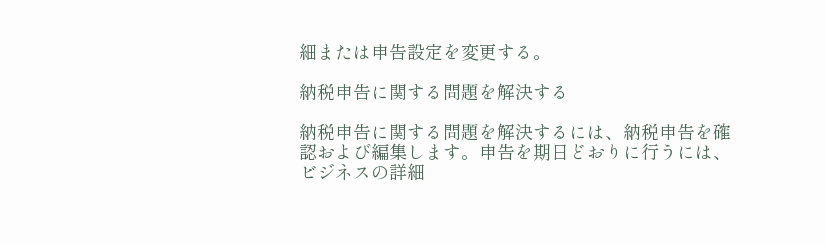細または申告設定を変更する。

納税申告に関する問題を解決する

納税申告に関する問題を解決するには、納税申告を確認および編集します。申告を期日どおりに行うには、ビジネスの詳細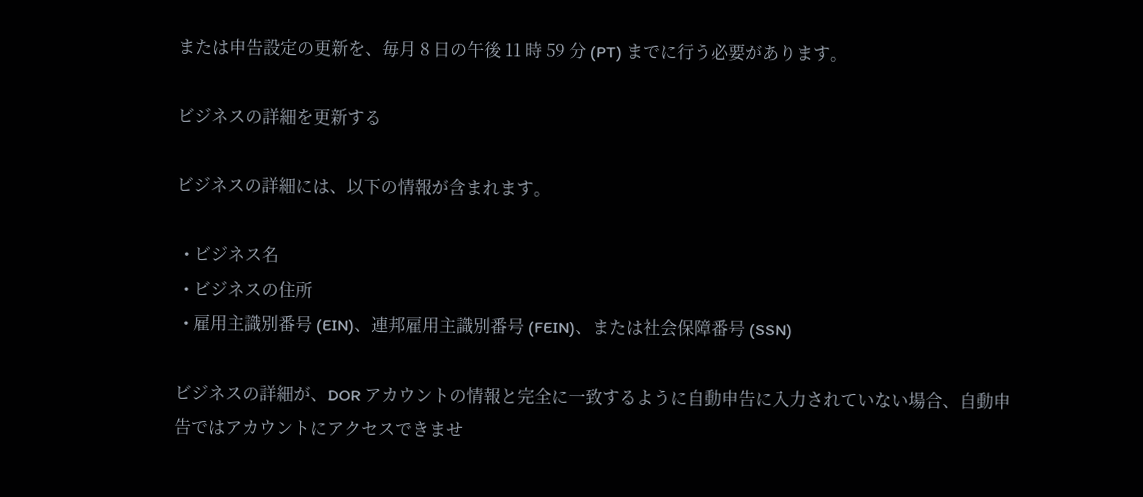または申告設定の更新を、毎月 8 日の午後 11 時 59 分 (PT) までに行う必要があります。

ビジネスの詳細を更新する

ビジネスの詳細には、以下の情報が含まれます。

  • ビジネス名
  • ビジネスの住所
  • 雇用主識別番号 (EIN)、連邦雇用主識別番号 (FEIN)、または社会保障番号 (SSN)

ビジネスの詳細が、DOR アカウントの情報と完全に一致するように自動申告に入力されていない場合、自動申告ではアカウントにアクセスできませ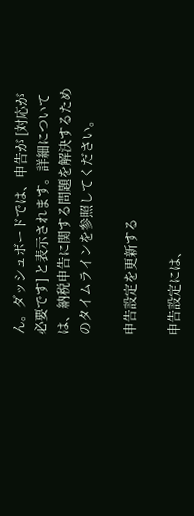ん。ダッシュボードでは、申告が [対応が必要です] と表示されます。詳細については、納税申告に関する問題を解決するためのタイムラインを参照してください。

申告設定を更新する

申告設定には、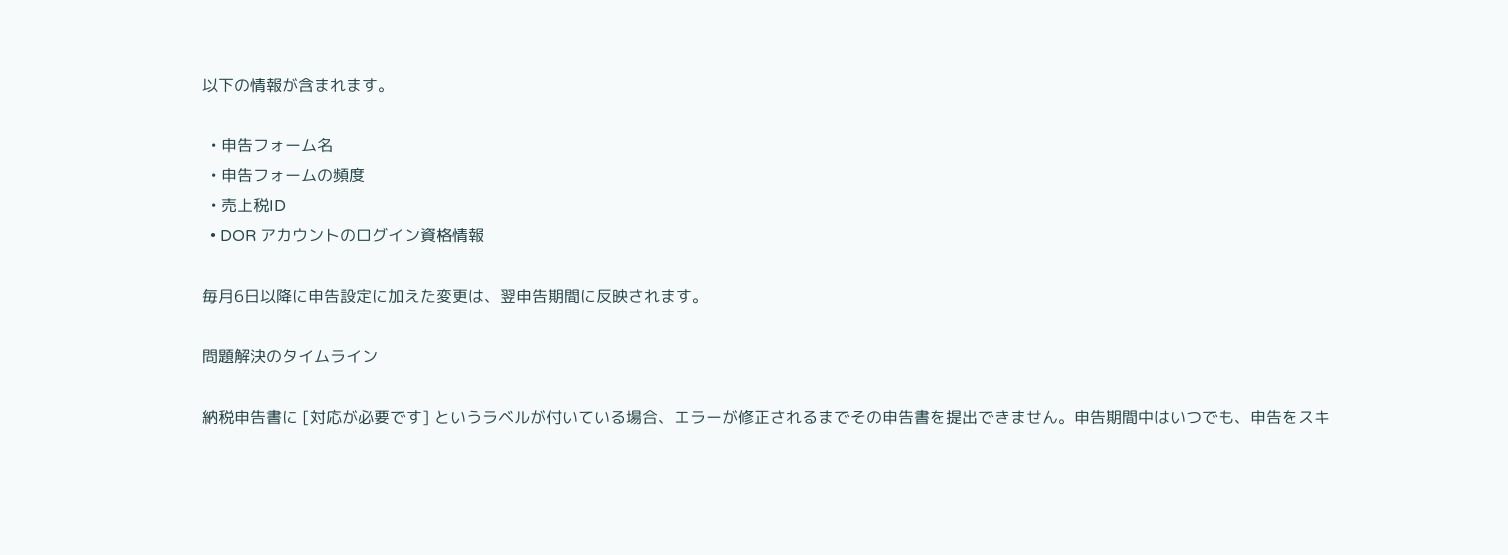以下の情報が含まれます。

  • 申告フォーム名
  • 申告フォームの頻度
  • 売上税ID
  • DOR アカウントのログイン資格情報

毎月6日以降に申告設定に加えた変更は、翌申告期間に反映されます。

問題解決のタイムライン

納税申告書に [対応が必要です] というラベルが付いている場合、エラーが修正されるまでその申告書を提出できません。申告期間中はいつでも、申告をスキ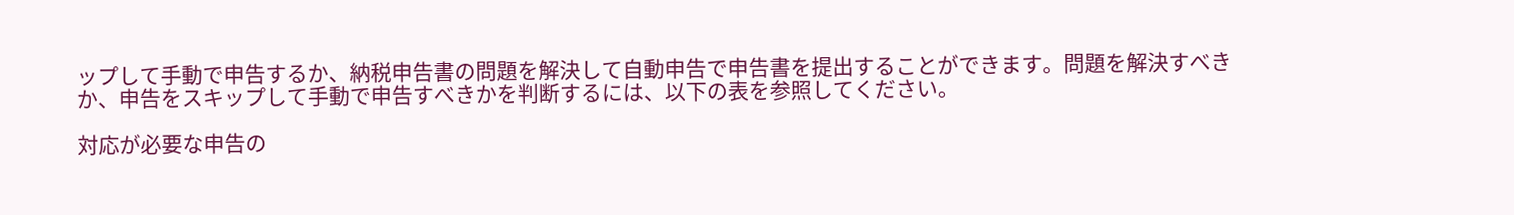ップして手動で申告するか、納税申告書の問題を解決して自動申告で申告書を提出することができます。問題を解決すべきか、申告をスキップして手動で申告すべきかを判断するには、以下の表を参照してください。

対応が必要な申告の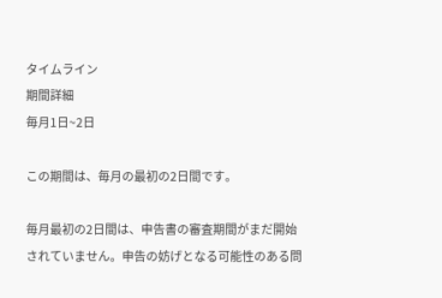タイムライン
期間詳細
毎月1日~2日

この期間は、毎月の最初の2日間です。

毎月最初の2日間は、申告書の審査期間がまだ開始されていません。申告の妨げとなる可能性のある問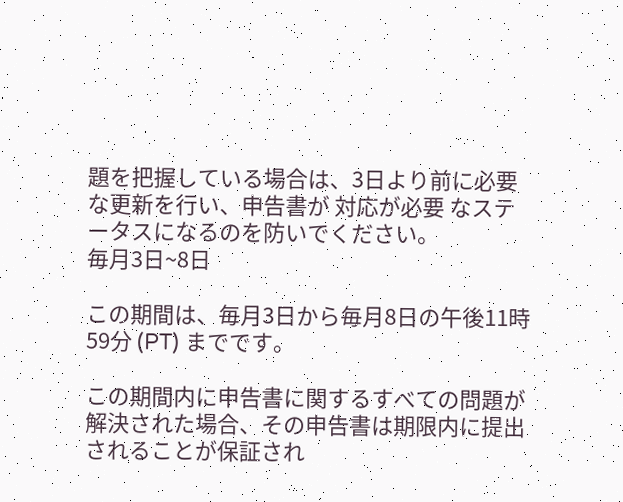題を把握している場合は、3日より前に必要な更新を行い、申告書が 対応が必要 なステータスになるのを防いでください。
毎月3日~8日

この期間は、毎月3日から毎月8日の午後11時59分 (PT) までです。

この期間内に申告書に関するすべての問題が解決された場合、その申告書は期限内に提出されることが保証され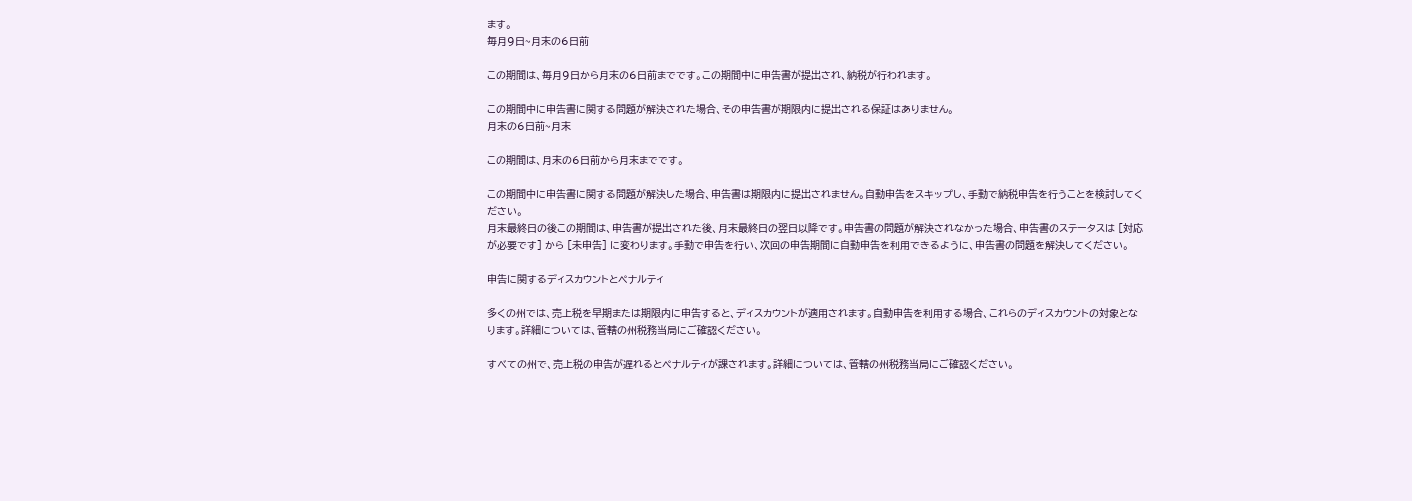ます。
毎月9日~月末の6日前

この期間は、毎月9日から月末の6日前までです。この期間中に申告書が提出され、納税が行われます。

この期間中に申告書に関する問題が解決された場合、その申告書が期限内に提出される保証はありません。
月末の6日前~月末

この期間は、月末の6日前から月末までです。

この期間中に申告書に関する問題が解決した場合、申告書は期限内に提出されません。自動申告をスキップし、手動で納税申告を行うことを検討してください。
月末最終日の後この期間は、申告書が提出された後、月末最終日の翌日以降です。申告書の問題が解決されなかった場合、申告書のステータスは [対応が必要です] から [未申告] に変わります。手動で申告を行い、次回の申告期間に自動申告を利用できるように、申告書の問題を解決してください。

申告に関するディスカウントとペナルティ

多くの州では、売上税を早期または期限内に申告すると、ディスカウントが適用されます。自動申告を利用する場合、これらのディスカウントの対象となります。詳細については、管轄の州税務当局にご確認ください。

すべての州で、売上税の申告が遅れるとペナルティが課されます。詳細については、管轄の州税務当局にご確認ください。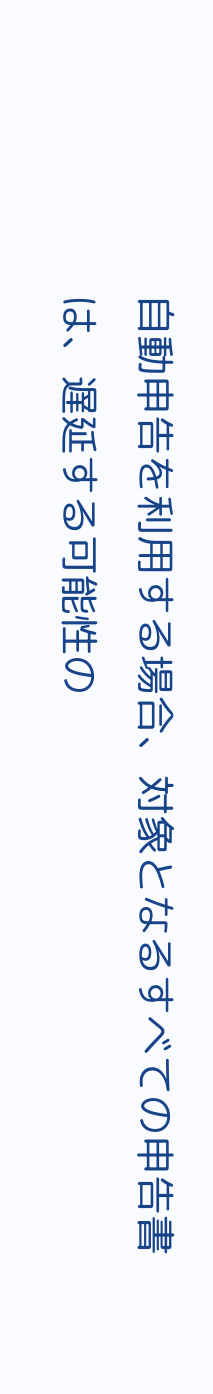自動申告を利用する場合、対象となるすべての申告書は、遅延する可能性の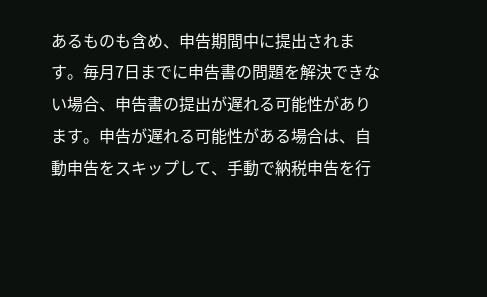あるものも含め、申告期間中に提出されます。毎月7日までに申告書の問題を解決できない場合、申告書の提出が遅れる可能性があります。申告が遅れる可能性がある場合は、自動申告をスキップして、手動で納税申告を行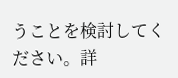うことを検討してください。詳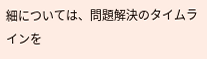細については、問題解決のタイムラインを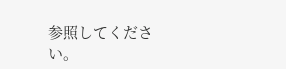参照してください。